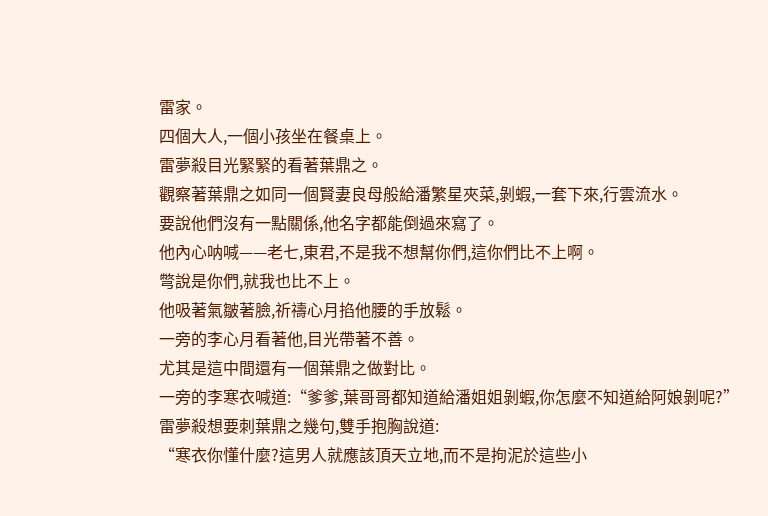雷家。
四個大人,一個小孩坐在餐桌上。
雷夢殺目光緊緊的看著葉鼎之。
觀察著葉鼎之如同一個賢妻良母般給潘繁星夾菜,剝蝦,一套下來,行雲流水。
要說他們沒有一點關係,他名字都能倒過來寫了。
他內心呐喊——老七,東君,不是我不想幫你們,這你們比不上啊。
彆說是你們,就我也比不上。
他吸著氣皺著臉,祈禱心月掐他腰的手放鬆。
一旁的李心月看著他,目光帶著不善。
尤其是這中間還有一個葉鼎之做對比。
一旁的李寒衣喊道:“爹爹,葉哥哥都知道給潘姐姐剝蝦,你怎麼不知道給阿娘剝呢?”
雷夢殺想要刺葉鼎之幾句,雙手抱胸說道:
“寒衣你懂什麼?這男人就應該頂天立地,而不是拘泥於這些小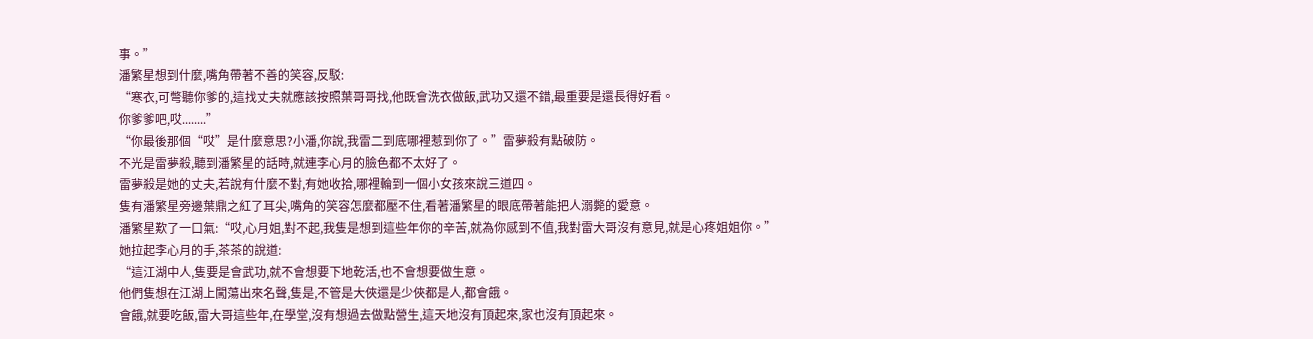事。”
潘繁星想到什麼,嘴角帶著不善的笑容,反駁:
“寒衣,可彆聽你爹的,這找丈夫就應該按照葉哥哥找,他既會洗衣做飯,武功又還不錯,最重要是還長得好看。
你爹爹吧,哎........”
“你最後那個“哎”是什麼意思?小潘,你說,我雷二到底哪裡惹到你了。”雷夢殺有點破防。
不光是雷夢殺,聽到潘繁星的話時,就連李心月的臉色都不太好了。
雷夢殺是她的丈夫,若說有什麼不對,有她收拾,哪裡輪到一個小女孩來說三道四。
隻有潘繁星旁邊葉鼎之紅了耳尖,嘴角的笑容怎麼都壓不住,看著潘繁星的眼底帶著能把人溺斃的愛意。
潘繁星歎了一口氣:“哎,心月姐,對不起,我隻是想到這些年你的辛苦,就為你感到不值,我對雷大哥沒有意見,就是心疼姐姐你。”
她拉起李心月的手,茶茶的說道:
“這江湖中人,隻要是會武功,就不會想要下地乾活,也不會想要做生意。
他們隻想在江湖上闖蕩出來名聲,隻是,不管是大俠還是少俠都是人,都會餓。
會餓,就要吃飯,雷大哥這些年,在學堂,沒有想過去做點營生,這天地沒有頂起來,家也沒有頂起來。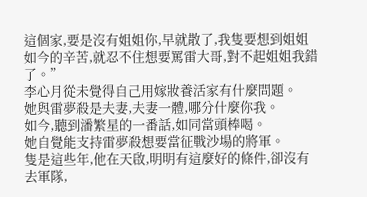這個家,要是沒有姐姐你,早就散了,我隻要想到姐姐如今的辛苦,就忍不住想要罵雷大哥,對不起姐姐我錯了。”
李心月從未覺得自己用嫁妝養活家有什麼問題。
她與雷夢殺是夫妻,夫妻一體,哪分什麼你我。
如今,聽到潘繁星的一番話,如同當頭棒喝。
她自覺能支持雷夢殺想要當征戰沙場的將軍。
隻是這些年,他在天啟,明明有這麼好的條件,卻沒有去軍隊,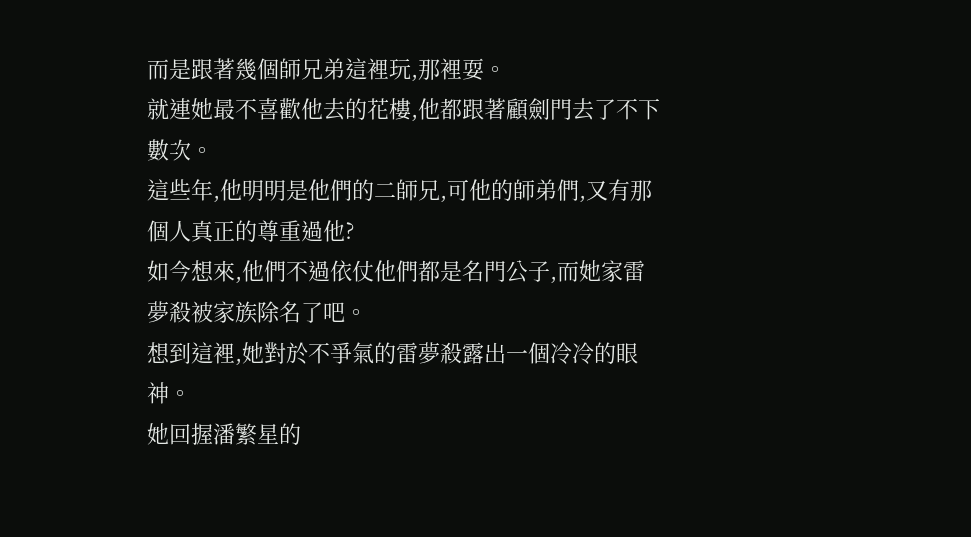而是跟著幾個師兄弟這裡玩,那裡耍。
就連她最不喜歡他去的花樓,他都跟著顧劍門去了不下數次。
這些年,他明明是他們的二師兄,可他的師弟們,又有那個人真正的尊重過他?
如今想來,他們不過依仗他們都是名門公子,而她家雷夢殺被家族除名了吧。
想到這裡,她對於不爭氣的雷夢殺露出一個冷冷的眼神。
她回握潘繁星的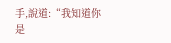手,說道:“我知道你是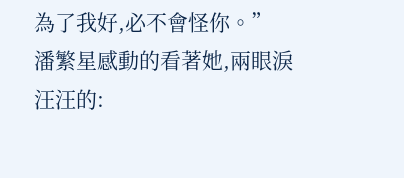為了我好,必不會怪你。”
潘繁星感動的看著她,兩眼淚汪汪的: